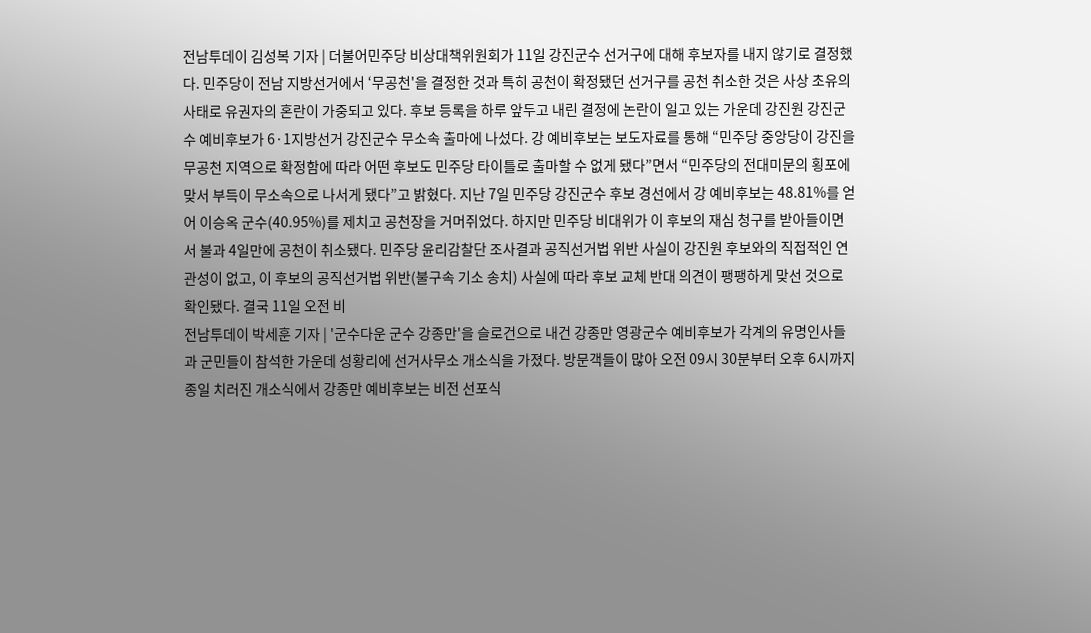전남투데이 김성복 기자 | 더불어민주당 비상대책위원회가 11일 강진군수 선거구에 대해 후보자를 내지 않기로 결정했다. 민주당이 전남 지방선거에서 ‘무공천'을 결정한 것과 특히 공천이 확정됐던 선거구를 공천 취소한 것은 사상 초유의 사태로 유권자의 혼란이 가중되고 있다. 후보 등록을 하루 앞두고 내린 결정에 논란이 일고 있는 가운데 강진원 강진군수 예비후보가 6·1지방선거 강진군수 무소속 출마에 나섰다. 강 예비후보는 보도자료를 통해 “민주당 중앙당이 강진을 무공천 지역으로 확정함에 따라 어떤 후보도 민주당 타이틀로 출마할 수 없게 됐다”면서 “민주당의 전대미문의 횡포에 맞서 부득이 무소속으로 나서게 됐다”고 밝혔다. 지난 7일 민주당 강진군수 후보 경선에서 강 예비후보는 48.81%를 얻어 이승옥 군수(40.95%)를 제치고 공천장을 거머쥐었다. 하지만 민주당 비대위가 이 후보의 재심 청구를 받아들이면서 불과 4일만에 공천이 취소됐다. 민주당 윤리감찰단 조사결과 공직선거법 위반 사실이 강진원 후보와의 직접적인 연관성이 없고, 이 후보의 공직선거법 위반(불구속 기소 송치) 사실에 따라 후보 교체 반대 의견이 팽팽하게 맞선 것으로 확인됐다. 결국 11일 오전 비
전남투데이 박세훈 기자 | '군수다운 군수 강종만'을 슬로건으로 내건 강종만 영광군수 예비후보가 각계의 유명인사들과 군민들이 참석한 가운데 성황리에 선거사무소 개소식을 가졌다. 방문객들이 많아 오전 09시 30분부터 오후 6시까지 종일 치러진 개소식에서 강종만 예비후보는 비전 선포식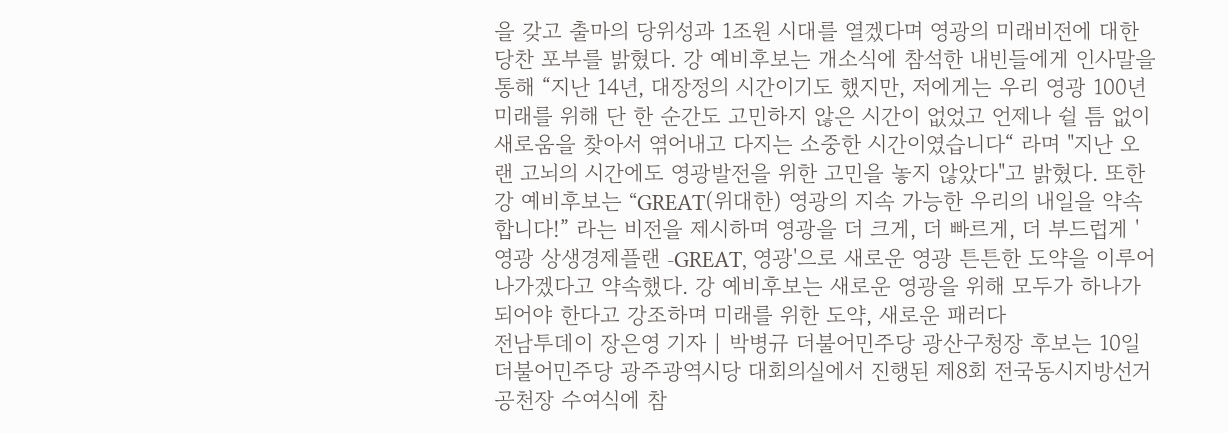을 갖고 출마의 당위성과 1조원 시대를 열겠다며 영광의 미래비전에 대한 당찬 포부를 밝혔다. 강 예비후보는 개소식에 참석한 내빈들에게 인사말을 통해 “지난 14년, 대장정의 시간이기도 했지만, 저에게는 우리 영광 100년 미래를 위해 단 한 순간도 고민하지 않은 시간이 없었고 언제나 쉴 틈 없이 새로움을 찾아서 엮어내고 다지는 소중한 시간이였습니다“ 라며 "지난 오랜 고뇌의 시간에도 영광발전을 위한 고민을 놓지 않았다"고 밝혔다. 또한 강 예비후보는 “GREAT(위대한) 영광의 지속 가능한 우리의 내일을 약속합니다!” 라는 비전을 제시하며 영광을 더 크게, 더 빠르게, 더 부드럽게 '영광 상생경제플랜 -GREAT, 영광'으로 새로운 영광 튼튼한 도약을 이루어나가겠다고 약속했다. 강 예비후보는 새로운 영광을 위해 모두가 하나가 되어야 한다고 강조하며 미래를 위한 도약, 새로운 패러다
전남투데이 장은영 기자 | 박병규 더불어민주당 광산구청장 후보는 10일 더불어민주당 광주광역시당 대회의실에서 진행된 제8회 전국동시지방선거 공천장 수여식에 참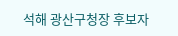석해 광산구청장 후보자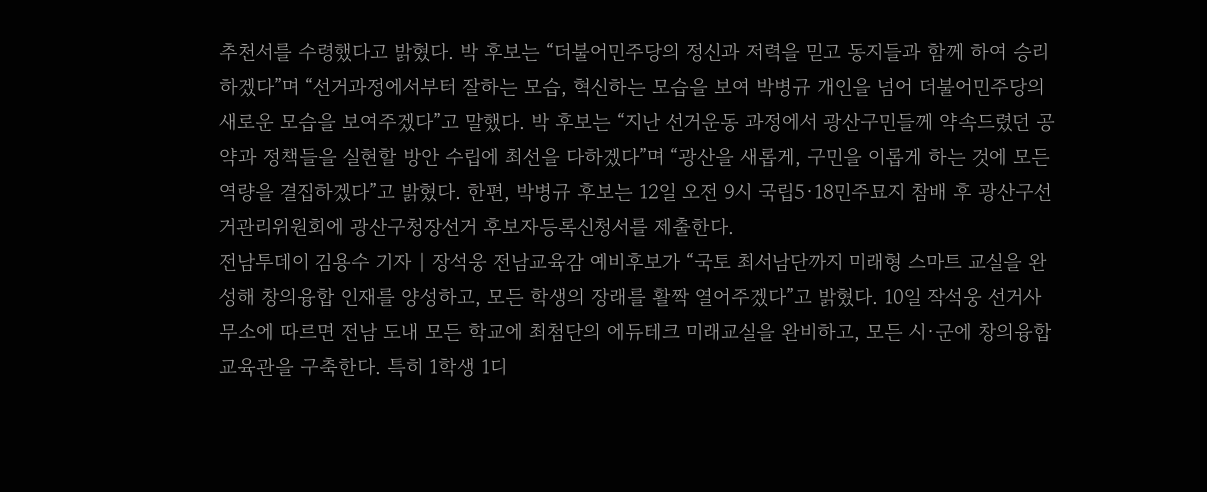추천서를 수령했다고 밝혔다. 박 후보는 “더불어민주당의 정신과 저력을 믿고 동지들과 함께 하여 승리하겠다”며 “선거과정에서부터 잘하는 모습, 혁신하는 모습을 보여 박병규 개인을 넘어 더불어민주당의 새로운 모습을 보여주겠다”고 말했다. 박 후보는 “지난 선거운동 과정에서 광산구민들께 약속드렸던 공약과 정책들을 실현할 방안 수립에 최선을 다하겠다”며 “광산을 새롭게, 구민을 이롭게 하는 것에 모든 역량을 결집하겠다”고 밝혔다. 한편, 박병규 후보는 12일 오전 9시 국립5·18민주묘지 참배 후 광산구선거관리위원회에 광산구청장선거 후보자등록신청서를 제출한다.
전남투데이 김용수 기자 | 장석웅 전남교육감 예비후보가 “국토 최서남단까지 미래형 스마트 교실을 완성해 창의융합 인재를 양성하고, 모든 학생의 장래를 활짝 열어주겠다”고 밝혔다. 10일 작석웅 선거사무소에 따르면 전남 도내 모든 학교에 최첨단의 에듀테크 미래교실을 완비하고, 모든 시·군에 창의융합교육관을 구축한다. 특히 1학생 1디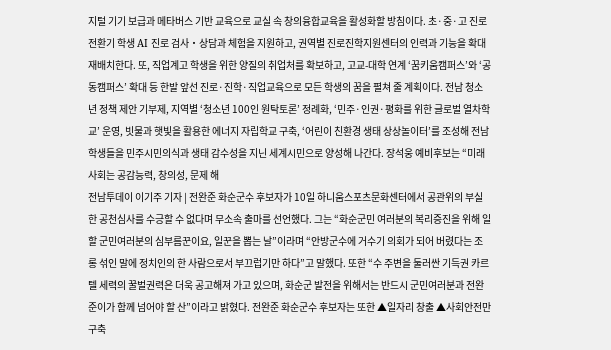지털 기기 보급과 메타버스 기반 교육으로 교실 속 창의융합교육을 활성화할 방침이다. 초·중·고 진로전환기 학생 AI 진로 검사・상담과 체험을 지원하고, 권역별 진로진학지원센터의 인력과 기능을 확대 재배치한다. 또, 직업계고 학생을 위한 양질의 취업처를 확보하고, 고교-대학 연계 ‘꿈키움캠퍼스’와 ‘공동캠퍼스’ 확대 등 한발 앞선 진로·진학·직업교육으로 모든 학생의 꿈을 펼쳐 줄 계획이다. 전남 청소년 정책 제안 기부제, 지역별 ‘청소년 100인 원탁토론’ 정례화, ‘민주·인권·평화를 위한 글로벌 열차학교’ 운영, 빗물과 햇빛을 활용한 에너지 자립학교 구축, ‘어린이 친환경 생태 상상놀이터’를 조성해 전남 학생들을 민주시민의식과 생태 감수성을 지닌 세계시민으로 양성해 나간다. 장석웅 예비후보는 “미래사회는 공감능력, 창의성, 문제 해
전남투데이 이기주 기자 | 전완준 화순군수 후보자가 10일 하니움스포츠문화센터에서 공관위의 부실한 공천심사를 수긍할 수 없다며 무소속 출마를 선언했다. 그는 “화순군민 여러분의 복리증진을 위해 일할 군민여러분의 심부름꾼이요, 일꾼을 뽑는 날”이라며 “안방군수에 거수기 의회가 되어 버렸다는 조롱 섞인 말에 정치인의 한 사람으로서 부끄럽기만 하다”고 말했다. 또한 “수 주변을 둘러싼 기득권 카르텔 세력의 꿀벌권력은 더욱 공고해져 가고 있으며, 화순군 발전을 위해서는 반드시 군민여러분과 전완준이가 함께 넘어야 할 산”이라고 밝혔다. 전완준 화순군수 후보자는 또한 ▲일자리 창출 ▲사회안전만 구축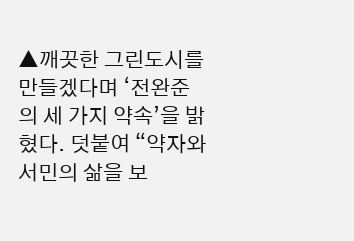▲깨끗한 그린도시를 만들겠다며 ‘전완준의 세 가지 약속’을 밝혔다. 덧붙여 “약자와 서민의 삶을 보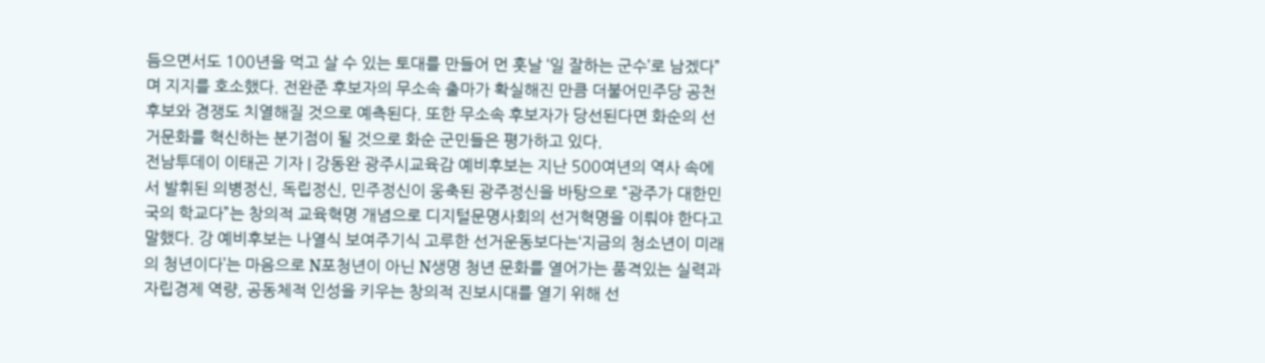듬으면서도 100년을 먹고 살 수 있는 토대를 만들어 먼 훗날 ‘일 잘하는 군수’로 남겠다”며 지지를 호소했다. 전완준 후보자의 무소속 출마가 확실해진 만큼 더불어민주당 공천 후보와 경쟁도 치열해질 것으로 예측된다. 또한 무소속 후보자가 당선된다면 화순의 선거문화를 혁신하는 분기점이 될 것으로 화순 군민들은 평가하고 있다.
전남투데이 이태곤 기자 | 강동완 광주시교육감 예비후보는 지난 500여년의 역사 속에서 발휘된 의병정신, 독립정신, 민주정신이 웅축된 광주정신을 바탕으로 “광주가 대한민국의 학교다”는 창의적 교육혁명 개념으로 디지털문명사회의 선거혁명을 이뤄야 한다고 말했다. 강 예비후보는 나열식 보여주기식 고루한 선거운동보다는‘지금의 청소년이 미래의 청년이다’는 마음으로 N포청년이 아닌 N생명 청년 문화를 열어가는 품격있는 실력과 자립경제 역량, 공동체적 인성을 키우는 창의적 진보시대를 열기 위해 선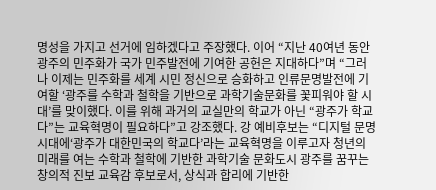명성을 가지고 선거에 임하겠다고 주장했다. 이어 “지난 40여년 동안 광주의 민주화가 국가 민주발전에 기여한 공헌은 지대하다”며 “그러나 이제는 민주화를 세계 시민 정신으로 승화하고 인류문명발전에 기여할 ‘광주를 수학과 철학을 기반으로 과학기술문화를 꽃피워야 할 시대’를 맞이했다. 이를 위해 과거의 교실만의 학교가 아닌 “광주가 학교다”는 교육혁명이 필요하다”고 강조했다. 강 예비후보는 “디지털 문명시대에‘광주가 대한민국의 학교다’라는 교육혁명을 이루고자 청년의 미래를 여는 수학과 철학에 기반한 과학기술 문화도시 광주를 꿈꾸는 창의적 진보 교육감 후보로서, 상식과 합리에 기반한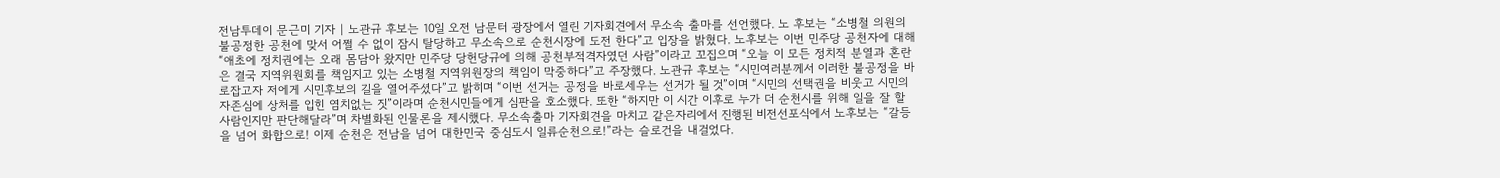전남투데이 문근미 기자 | 노관규 후보는 10일 오전 남문터 광장에서 열린 기자회견에서 무소속 출마를 선언했다. 노 후보는 “소병철 의원의 불공정한 공천에 맞서 어쩔 수 없이 잠시 탈당하고 무소속으로 순천시장에 도전 한다”고 입장을 밝혔다. 노후보는 이번 민주당 공천자에 대해 “애초에 정치권에는 오래 몸담아 왔지만 민주당 당헌당규에 의해 공천부적격자였던 사람”이라고 꼬집으며 “오늘 이 모든 정치적 분열과 혼란은 결국 지역위원회를 책임지고 있는 소병철 지역위원장의 책임이 막중하다”고 주장했다. 노관규 후보는 “시민여러분께서 이러한 불공정을 바로잡고자 저에게 시민후보의 길을 열어주셨다”고 밝히며 “이번 선거는 공정을 바로세우는 선거가 될 것”이며 “시민의 선택권을 비웃고 시민의 자존심에 상처를 입힌 염치없는 짓”이라며 순천시민들에게 심판을 호소했다. 또한 “하지만 이 시간 이후로 누가 더 순천시를 위해 일을 잘 할 사람인지만 판단해달라”며 차별화된 인물론을 제시했다. 무소속출마 기자회견을 마치고 같은자리에서 진행된 비전선포식에서 노후보는 “갈등을 넘어 화합으로! 이제 순천은 전남을 넘어 대한민국 중심도시 일류순천으로!”라는 슬로건을 내걸었다.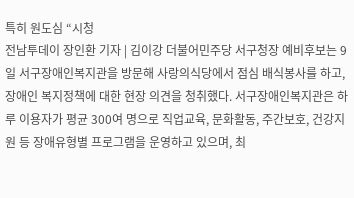특히 원도심 “시청
전남투데이 장인환 기자 | 김이강 더불어민주당 서구청장 예비후보는 9일 서구장애인복지관을 방문해 사랑의식당에서 점심 배식봉사를 하고, 장애인 복지정책에 대한 현장 의견을 청취했다. 서구장애인복지관은 하루 이용자가 평균 300여 명으로 직업교육, 문화활동, 주간보호, 건강지원 등 장애유형별 프로그램을 운영하고 있으며, 최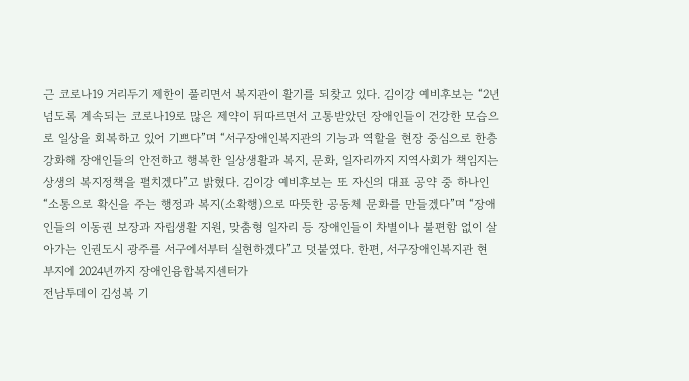근 코로나19 거리두기 제한이 풀리면서 복지관이 활기를 되찾고 있다. 김이강 예비후보는 “2년 넘도록 계속되는 코로나19로 많은 제약이 뒤따르면서 고통받았던 장애인들이 건강한 모습으로 일상을 회복하고 있어 기쁘다”며 “서구장애인복지관의 기능과 역할을 현장 중심으로 한층 강화해 장애인들의 안전하고 행복한 일상생활과 복지, 문화, 일자리까지 지역사회가 책임지는 상생의 복지정책을 펼치겠다”고 밝혔다. 김이강 예비후보는 또 자신의 대표 공약 중 하나인 “소통으로 확신을 주는 행정과 복지(소확행)으로 따뜻한 공동체 문화를 만들겠다”며 “장애인들의 이동권 보장과 자립생활 지원, 맞춤형 일자리 등 장애인들이 차별이나 불편함 없이 살아가는 인권도시 광주를 서구에서부터 실현하겠다”고 덧붙였다. 한편, 서구장애인복지관 현 부지에 2024년까지 장애인융합복지센터가
전남투데이 김성복 기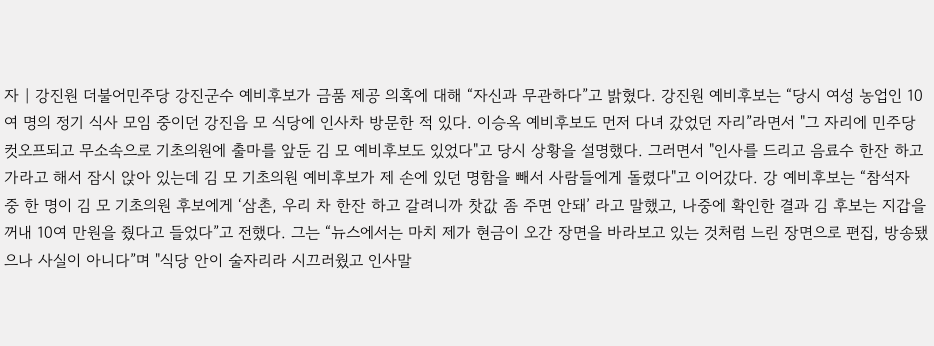자 | 강진원 더불어민주당 강진군수 예비후보가 금품 제공 의혹에 대해 “자신과 무관하다”고 밝혔다. 강진원 예비후보는 “당시 여성 농업인 10여 명의 정기 식사 모임 중이던 강진읍 모 식당에 인사차 방문한 적 있다. 이승옥 예비후보도 먼저 다녀 갔었던 자리”라면서 "그 자리에 민주당 컷오프되고 무소속으로 기초의원에 출마를 앞둔 김 모 예비후보도 있었다"고 당시 상황을 설명했다. 그러면서 "인사를 드리고 음료수 한잔 하고 가라고 해서 잠시 앉아 있는데 김 모 기초의원 예비후보가 제 손에 있던 명함을 빼서 사람들에게 돌렸다"고 이어갔다. 강 예비후보는 “참석자 중 한 명이 김 모 기초의원 후보에게 ‘삼촌, 우리 차 한잔 하고 갈려니까 찻값 좀 주면 안돼’ 라고 말했고, 나중에 확인한 결과 김 후보는 지갑을 꺼내 10여 만원을 줬다고 들었다”고 전했다. 그는 “뉴스에서는 마치 제가 현금이 오간 장면을 바라보고 있는 것처럼 느린 장면으로 편집, 방송됐으나 사실이 아니다”며 "식당 안이 술자리라 시끄러웠고 인사말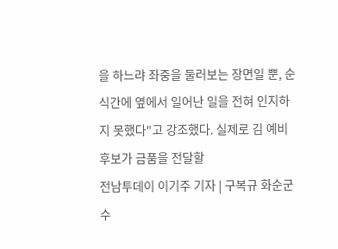을 하느랴 좌중을 둘러보는 장면일 뿐, 순식간에 옆에서 일어난 일을 전혀 인지하지 못했다"고 강조했다. 실제로 김 예비후보가 금품을 전달할
전남투데이 이기주 기자 | 구복규 화순군수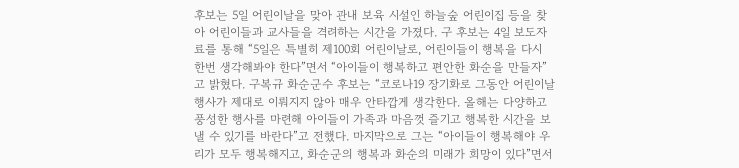후보는 5일 어린이날을 맞아 관내 보육 시설인 하늘숲 어린이집 등을 찾아 어린이들과 교사들을 격려하는 시간을 가졌다. 구 후보는 4일 보도자료를 통해 “5일은 특별히 제100회 어린이날로, 어린이들이 행복을 다시 한번 생각해봐야 한다”면서 “아이들이 행복하고 편안한 화순을 만들자”고 밝혔다. 구복규 화순군수 후보는 “코로나19 장기화로 그동안 어린이날 행사가 제대로 이뤄지지 않아 매우 안타깝게 생각한다. 올해는 다양하고 풍성한 행사를 마련해 아이들이 가족과 마음껏 즐기고 행복한 시간을 보낼 수 있기를 바란다”고 전했다. 마지막으로 그는 “아이들이 행복해야 우리가 모두 행복해지고, 화순군의 행복과 화순의 미래가 희망이 있다”면서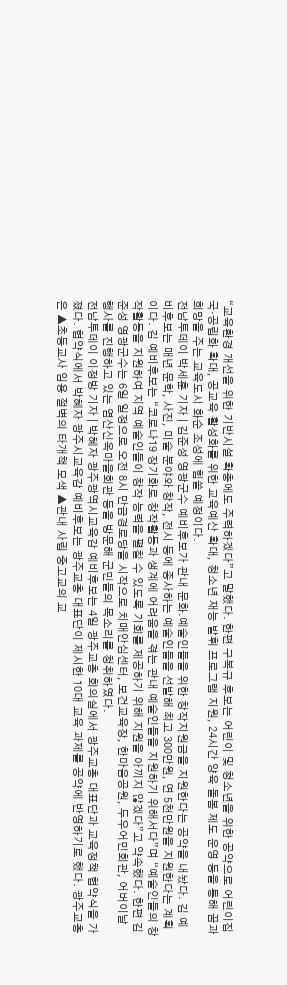“교육환경 개선을 위한 기반시설 확충에도 주력하겠다”고 말했다. 한편 구복규 후보는 어린이 및 청소년을 위한 공약으로 어린이집 국·공립화 확대, 공교육 활성화를 위한 교육예산 확대, 청소년 재능 발휘 프로그램 지원, 24시간 양육 돌봄 제도 운영 등을 통해 꿈과 희망을 주는 교육도시 화순 조성에 힘쓸 예정이다.
전남투데이 박세훈 기자 | 김준성 영광군수 예비후보가 관내 문화.예술인들을 위한 창작지원금을 지원한다는 공약을 내놨다. 김 예비후보는 매년 문학, 사진, 미술 분야와 창작, 전시 등에 종사하는 예술인들을 선발해 최고 300만원, 연 5천만원을 지원한다는 계획이다. 김 예비후보는 “코로나19 장기화로 창작활동과 생계에 어려움을 겪는 관내 예술인들을 지원하기 위해서다”며 “예술인들의 창작활동을 지원하여 지역 예술인들이 창작 능력을 펼칠 수 있도록 기회를 제공하기 위해 지원을 아끼지 않겠다”고 약속했다. 한편 김준성 영광군수는 6일 일정으로 오전 8시 만금경로당을 시작으로 치매안심센터, 보건교육장, 한마음공원, 두우어민회관, 어버이날 행사를 진행하고 있는 염산신옥마을회관 등을 방문해 군민들의 목소리를 청취하였다.
전남투데이 이정방 기자 | 박혜자 광주광역시교육감 예비후보는 4일 광주교총 회의실에서 광주교총 대표단과 교육정책 협약식을 가졌다. 협약식에서 박혜자 광주시교육감 예비후보는 광주교총 대표단이 제시한 10대 교육 과제를 공약에 반영하기로 했다. 광주교총은 ▲초등교사 임용 절벽의 타개책 모색 ▲관내 사립 중고교의 교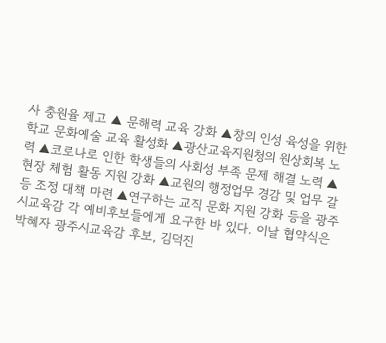사 충원율 제고 ▲ 문해력 교육 강화 ▲창의 인성 육성을 위한 학교 문화예술 교육 활성화 ▲광산교육지원청의 원상회복 노력 ▲코로나로 인한 학생들의 사회성 부족 문제 해결 노력 ▲현장 체험 활동 지원 강화 ▲교원의 행정업무 경감 및 업무 갈등 조정 대책 마련 ▲연구하는 교직 문화 지원 강화 등을 광주시교육감 각 예비후보들에게 요구한 바 있다. 이날 협약식은 박혜자 광주시교육감 후보, 김덕진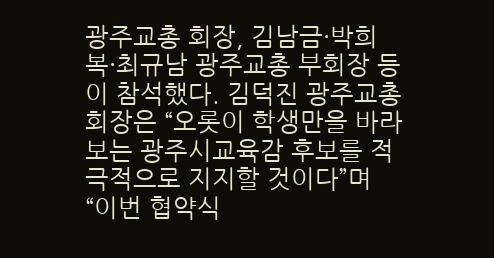광주교총 회장, 김남금·박희복·최규남 광주교총 부회장 등이 참석했다. 김덕진 광주교총 회장은 “오롯이 학생만을 바라보는 광주시교육감 후보를 적극적으로 지지할 것이다”며 “이번 협약식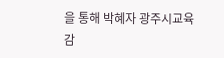을 통해 박혜자 광주시교육감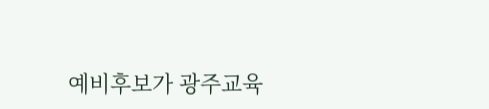예비후보가 광주교육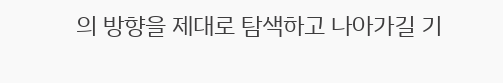의 방향을 제대로 탐색하고 나아가길 기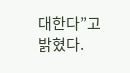대한다”고 밝혔다.